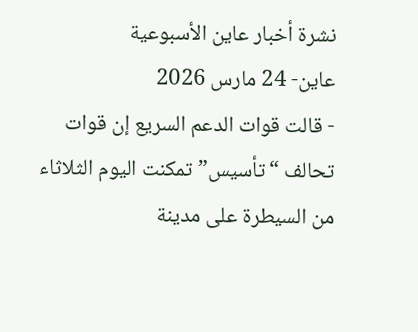نشرة أخبار عاين الأسبوعية
عاين- 24 مارس 2026
- قالت قوات الدعم السريع إن قوات تحالف “تأسيس” تمكنت اليوم الثلاثاء من السيطرة على مدينة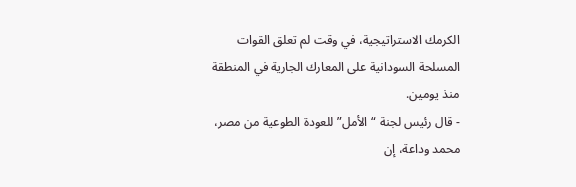الكرمك الاستراتيجية، في وقت لم تعلق القوات المسلحة السودانية على المعارك الجارية في المنطقة منذ يومين.
- قال رئيس لجنة “الأمل” للعودة الطوعية من مصر، محمد وداعة، إن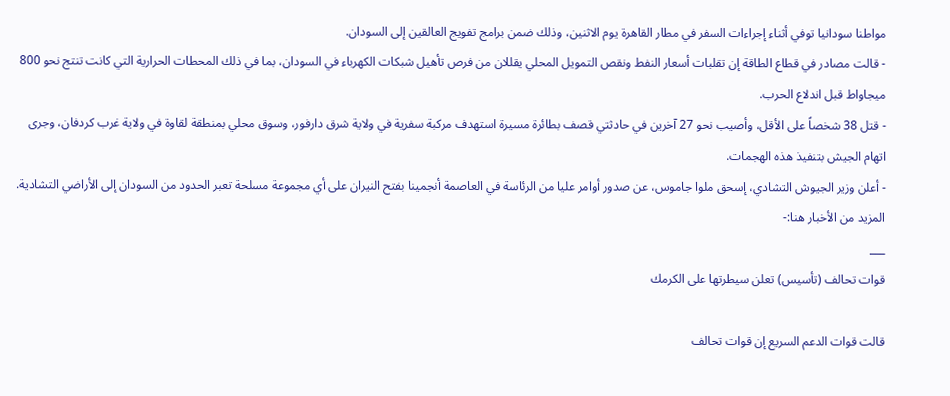مواطنا سودانيا توفي أثناء إجراءات السفر في مطار القاهرة يوم الاثنين، وذلك ضمن برامج تفويج العالقين إلى السودان.
- قالت مصادر في قطاع الطاقة إن تقلبات أسعار النفط ونقص التمويل المحلي يقللان من فرص تأهيل شبكات الكهرباء في السودان، بما في ذلك المحطات الحرارية التي كانت تنتج نحو 800 ميجاواط قبل اندلاع الحرب.
- قتل 38 شخصاً على الأقل، وأصيب نحو 27 آخرين في حادثتي قصف بطائرة مسيرة استهدف مركبة سفرية في ولاية شرق دارفور، وسوق محلي بمنطقة لقاوة في ولاية غرب كردفان، وجرى اتهام الجيش بتنفيذ هذه الهجمات.
- أعلن وزير الجيوش التشادي، إسحق ملوا جاموس، عن صدور أوامر عليا من الرئاسة في العاصمة أنجمينا بفتح النيران على أي مجموعة مسلحة تعبر الحدود من السودان إلى الأراضي التشادية.
المزيد من الأخبار هنا:-
___
قوات تحالف (تأسيس) تعلن سيطرتها على الكرمك

قالت قوات الدعم السريع إن قوات تحالف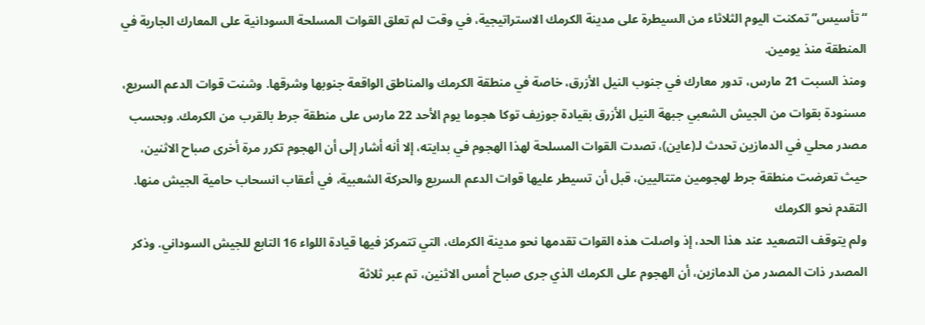“تأسيس” تمكنت اليوم الثلاثاء من السيطرة على مدينة الكرمك الاستراتيجية، في وقت لم تعلق القوات المسلحة السودانية على المعارك الجارية في المنطقة منذ يومين.
ومنذ السبت 21 مارس، تدور معارك في جنوب النيل الأزرق، خاصة في منطقة الكرمك والمناطق الواقعة جنوبها وشرقها. وشنت قوات الدعم السريع، مسنودة بقوات من الجيش الشعبي جبهة النيل الأزرق بقيادة جوزيف توكا هجوما يوم الأحد 22 مارس على منطقة جرط بالقرب من الكرمك. وبحسب مصدر محلي في الدمازين تحدث لـ(عاين)، تصدت القوات المسلحة لهذا الهجوم في بدايته، إلا أنه أشار إلى أن الهجوم تكرر مرة أخرى صباح الاثنين، حيث تعرضت منطقة جرط لهجومين متتاليين، قبل أن تسيطر عليها قوات الدعم السريع والحركة الشعبية، في أعقاب انسحاب حامية الجيش منها.
التقدم نحو الكرمك
ولم يتوقف التصعيد عند هذا الحد، إذ واصلت هذه القوات تقدمها نحو مدينة الكرمك، التي تتمركز فيها قيادة اللواء 16 التابع للجيش السوداني. وذكر المصدر ذات المصدر من الدمازين، أن الهجوم على الكرمك الذي جرى صباح أمس الاثنين، تم عبر ثلاثة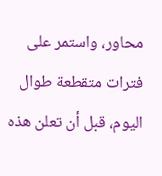محاور، واستمر على فترات متقطعة طوال اليوم، قبل أن تعلن هذه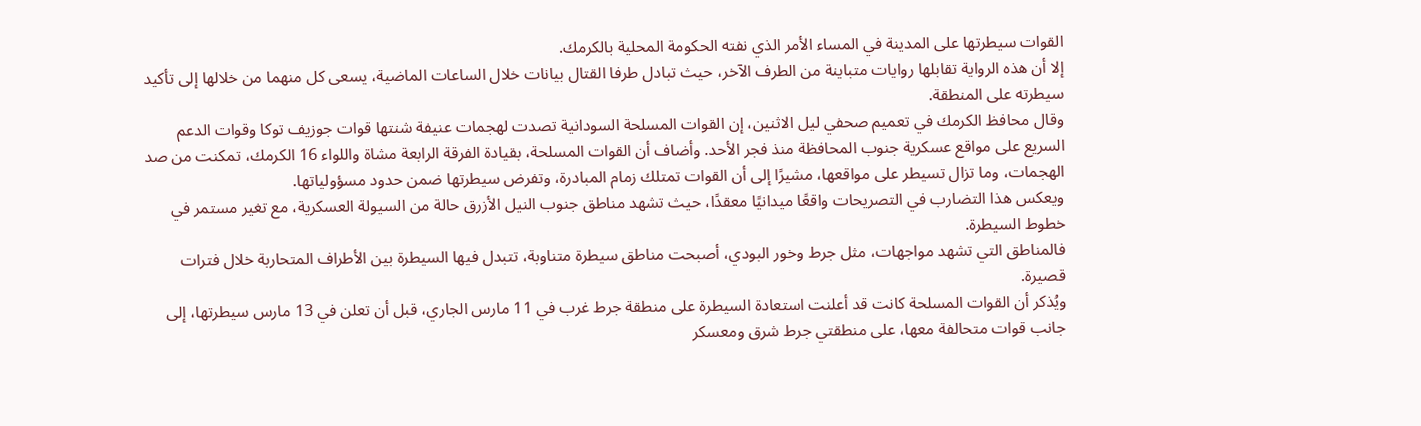القوات سيطرتها على المدينة في المساء الأمر الذي نفته الحكومة المحلية بالكرمك.
إلا أن هذه الرواية تقابلها روايات متباينة من الطرف الآخر، حيث تبادل طرفا القتال بيانات خلال الساعات الماضية، يسعى كل منهما من خلالها إلى تأكيد سيطرته على المنطقة.
وقال محافظ الكرمك في تعميم صحفي ليل الاثنين، إن القوات المسلحة السودانية تصدت لهجمات عنيفة شنتها قوات جوزيف توكا وقوات الدعم السريع على مواقع عسكرية جنوب المحافظة منذ فجر الأحد. وأضاف أن القوات المسلحة، بقيادة الفرقة الرابعة مشاة واللواء 16 الكرمك، تمكنت من صد الهجمات، وما تزال تسيطر على مواقعها، مشيرًا إلى أن القوات تمتلك زمام المبادرة، وتفرض سيطرتها ضمن حدود مسؤولياتها.
ويعكس هذا التضارب في التصريحات واقعًا ميدانيًا معقدًا، حيث تشهد مناطق جنوب النيل الأزرق حالة من السيولة العسكرية، مع تغير مستمر في خطوط السيطرة.
فالمناطق التي تشهد مواجهات، مثل جرط وخور البودي، أصبحت مناطق سيطرة متناوبة، تتبدل فيها السيطرة بين الأطراف المتحاربة خلال فترات قصيرة.
ويُذكر أن القوات المسلحة كانت قد أعلنت استعادة السيطرة على منطقة جرط غرب في 11 مارس الجاري، قبل أن تعلن في 13 مارس سيطرتها، إلى جانب قوات متحالفة معها، على منطقتي جرط شرق ومعسكر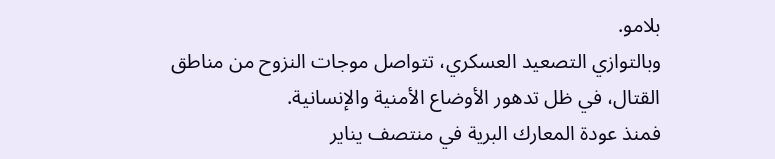بلامو.
وبالتوازي التصعيد العسكري، تتواصل موجات النزوح من مناطق القتال، في ظل تدهور الأوضاع الأمنية والإنسانية.
فمنذ عودة المعارك البرية في منتصف يناير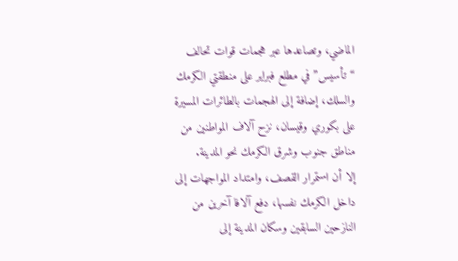الماضي، وتصاعدها عبر هجمات قوات تحالف “تأسيس” في مطلع فبراير على منطقتي الكرمك والسلك، إضافة إلى الهجمات بالطائرات المسيرة على بكوري وقيسان، نزح آلاف المواطنين من مناطق جنوب وشرق الكرمك نحو المدينة.
إلا أن استمرار القصف، وامتداد المواجهات إلى داخل الكرمك نفسها، دفع آلافا آخرين من النازحين السابقين وسكان المدينة إلى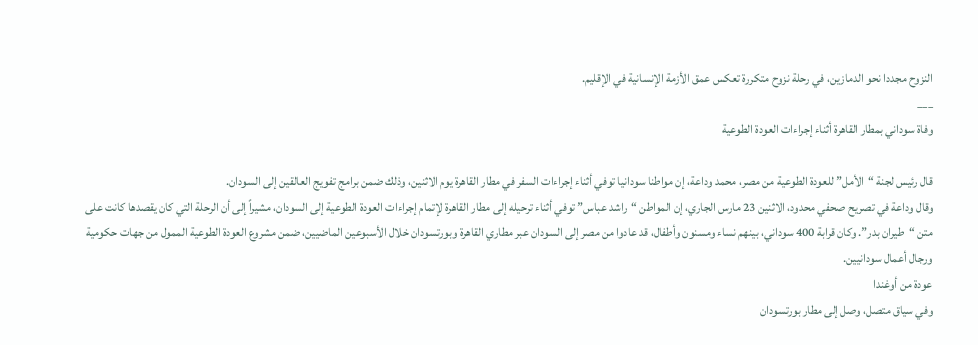النزوح مجددا نحو الدمازين، في رحلة نزوح متكررة تعكس عمق الأزمة الإنسانية في الإقليم.
___
وفاة سوداني بمطار القاهرة أثناء إجراءات العودة الطوعية

قال رئيس لجنة “الأمل” للعودة الطوعية من مصر، محمد وداعة، إن مواطنا سودانيا توفي أثناء إجراءات السفر في مطار القاهرة يوم الاثنين، وذلك ضمن برامج تفويج العالقين إلى السودان.
وقال وداعة في تصريح صحفي محدود، الاثنين 23 مارس الجاري، إن المواطن “راشد عباس” توفي أثناء ترحيله إلى مطار القاهرة لإتمام إجراءات العودة الطوعية إلى السودان، مشيراً إلى أن الرحلة التي كان يقصدها كانت على متن “طيران بدر”. وكان قرابة 400 سوداني، بينهم نساء ومسنون وأطفال، قد عادوا من مصر إلى السودان عبر مطاري القاهرة وبورتسودان خلال الأسبوعين الماضيين، ضمن مشروع العودة الطوعية الممول من جهات حكومية ورجال أعمال سودانيين.
عودة من أوغندا
وفي سياق متصل، وصل إلى مطار بورتسودان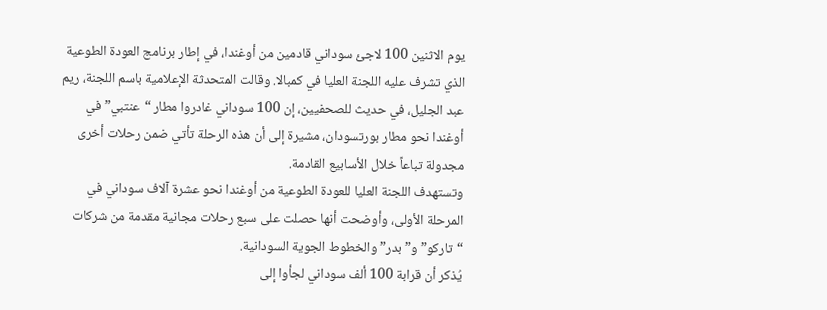يوم الاثنين 100 لاجئ سوداني قادمين من أوغندا، في إطار برنامج العودة الطوعية الذي تشرف عليه اللجنة العليا في كمبالا. وقالت المتحدثة الإعلامية باسم اللجنة، ريم عبد الجليل، في حديث للصحفيين، إن 100 سوداني غادروا مطار “عنتبي” في أوغندا نحو مطار بورتسودان، مشيرة إلى أن هذه الرحلة تأتي ضمن رحلات أخرى مجدولة تباعاً خلال الأسابيع القادمة.
وتستهدف اللجنة العليا للعودة الطوعية من أوغندا نحو عشرة آلاف سوداني في المرحلة الأولى، وأوضحت أنها حصلت على سبع رحلات مجانية مقدمة من شركات “تاركو” و”بدر” والخطوط الجوية السودانية.
يُذكر أن قرابة 100 ألف سوداني لجأوا إلى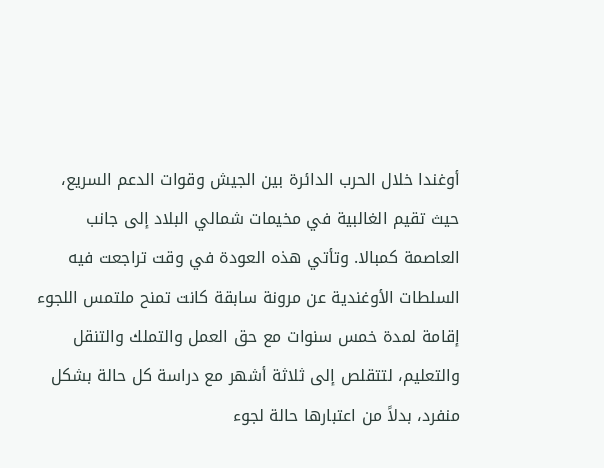أوغندا خلال الحرب الدائرة بين الجيش وقوات الدعم السريع، حيث تقيم الغالبية في مخيمات شمالي البلاد إلى جانب العاصمة كمبالا. وتأتي هذه العودة في وقت تراجعت فيه السلطات الأوغندية عن مرونة سابقة كانت تمنح ملتمس اللجوء إقامة لمدة خمس سنوات مع حق العمل والتملك والتنقل والتعليم، لتتقلص إلى ثلاثة أشهر مع دراسة كل حالة بشكل منفرد، بدلاً من اعتبارها حالة لجوء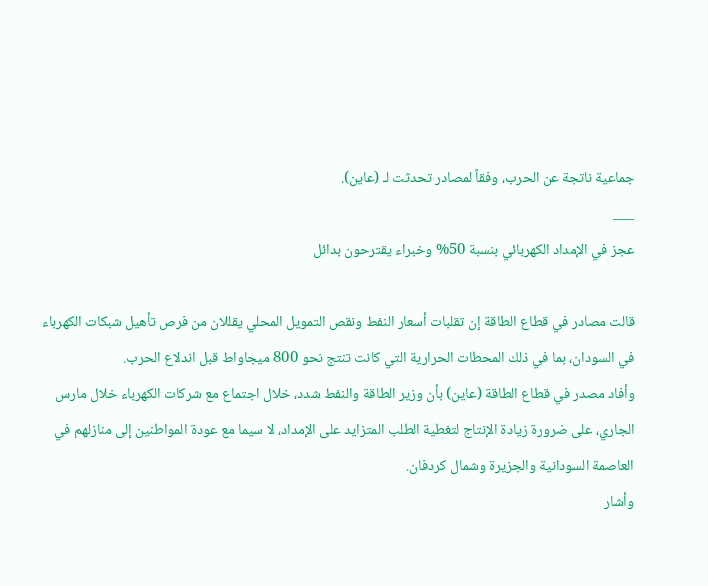جماعية ناتجة عن الحرب، وفقاً لمصادر تحدثت لـ (عاين).
___
عجز في الإمداد الكهربائي بنسبة 50% وخبراء يقترحون بدائل

قالت مصادر في قطاع الطاقة إن تقلبات أسعار النفط ونقص التمويل المحلي يقللان من فرص تأهيل شبكات الكهرباء في السودان، بما في ذلك المحطات الحرارية التي كانت تنتج نحو 800 ميجاواط قبل اندلاع الحرب.
وأفاد مصدر في قطاع الطاقة (عاين) بأن وزير الطاقة والنفط شدد، خلال اجتماع مع شركات الكهرباء خلال مارس الجاري، على ضرورة زيادة الإنتاج لتغطية الطلب المتزايد على الإمداد، لا سيما مع عودة المواطنين إلى منازلهم في العاصمة السودانية والجزيرة وشمال كردفان.
وأشار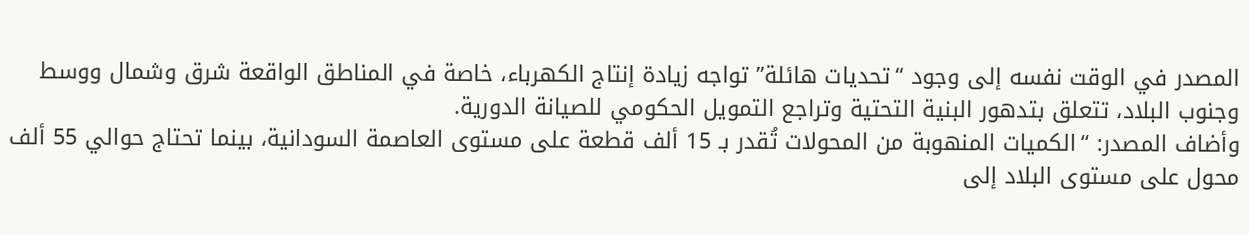المصدر في الوقت نفسه إلى وجود “تحديات هائلة” تواجه زيادة إنتاج الكهرباء، خاصة في المناطق الواقعة شرق وشمال ووسط وجنوب البلاد، تتعلق بتدهور البنية التحتية وتراجع التمويل الحكومي للصيانة الدورية.
وأضاف المصدر: “الكميات المنهوبة من المحولات تُقدر بـ 15 ألف قطعة على مستوى العاصمة السودانية، بينما تحتاج حوالي 55 ألف محول على مستوى البلاد إلى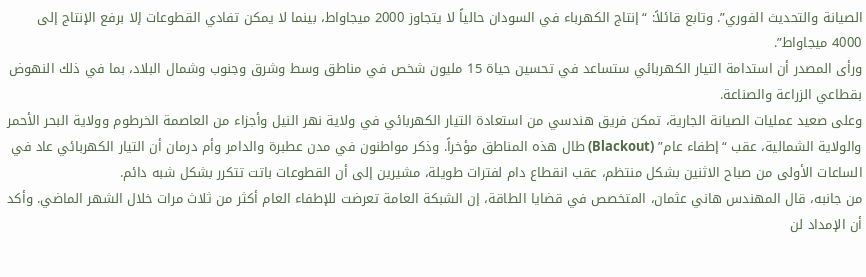الصيانة والتحديث الفوري”. وتابع قائلاً: “إنتاج الكهرباء في السودان حالياً لا يتجاوز 2000 ميجاواط، بينما لا يمكن تفادي القطوعات إلا برفع الإنتاج إلى 4000 ميجاواط”.
ورأى المصدر أن استدامة التيار الكهربائي ستساعد في تحسين حياة 15 مليون شخص في مناطق وسط وشرق وجنوب وشمال البلاد، بما في ذلك النهوض بقطاعي الزراعة والصناعة.
وعلى صعيد عمليات الصيانة الجارية، تمكن فريق هندسي من استعادة التيار الكهربائي في ولاية نهر النيل وأجزاء من العاصمة الخرطوم وولاية البحر الأحمر والولاية الشمالية، عقب “إطفاء عام” (Blackout) طال هذه المناطق مؤخراً. وذكر مواطنون في مدن عطبرة والدامر وأم درمان أن التيار الكهربائي عاد في الساعات الأولى من صباح الاثنين بشكل منتظم، عقب انقطاع دام لفترات طويلة، مشيرين إلى أن القطوعات باتت تتكرر بشكل شبه دائم.
من جانبه، قال المهندس هاني عثمان، المتخصص في قضايا الطاقة، إن الشبكة العامة تعرضت للإطفاء العام أكثر من ثلاث مرات خلال الشهر الماضي. وأكد أن الإمداد لن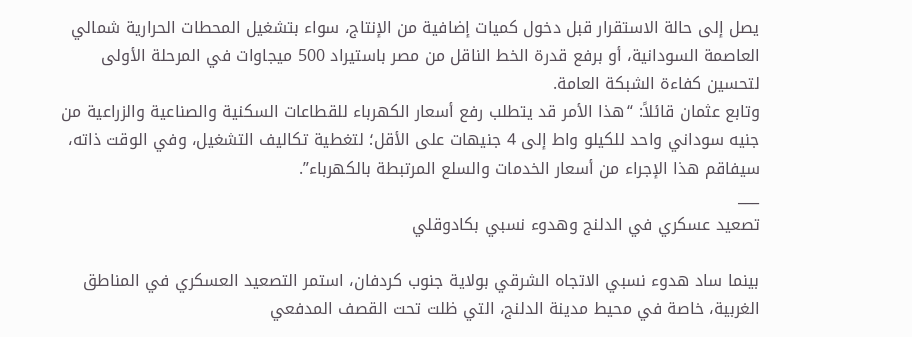يصل إلى حالة الاستقرار قبل دخول كميات إضافية من الإنتاج، سواء بتشغيل المحطات الحرارية شمالي العاصمة السودانية، أو برفع قدرة الخط الناقل من مصر باستيراد 500 ميجاوات في المرحلة الأولى لتحسين كفاءة الشبكة العامة.
وتابع عثمان قائلاً: “هذا الأمر قد يتطلب رفع أسعار الكهرباء للقطاعات السكنية والصناعية والزراعية من جنيه سوداني واحد للكيلو واط إلى 4 جنيهات على الأقل؛ لتغطية تكاليف التشغيل، وفي الوقت ذاته، سيفاقم هذا الإجراء من أسعار الخدمات والسلع المرتبطة بالكهرباء”.
___
تصعيد عسكري في الدلنج وهدوء نسبي بكادوقلي

بينما ساد هدوء نسبي الاتجاه الشرقي بولاية جنوب كردفان، استمر التصعيد العسكري في المناطق الغربية، خاصة في محيط مدينة الدلنج، التي ظلت تحت القصف المدفعي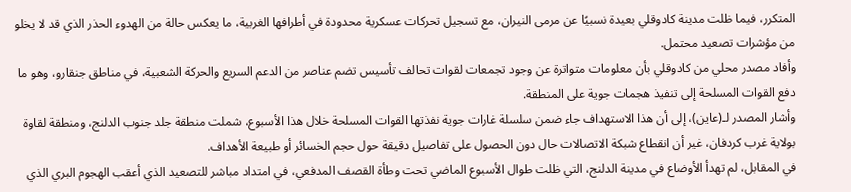المتكرر، فيما ظلت مدينة كادوقلي بعيدة نسبيًا عن مرمى النيران، مع تسجيل تحركات عسكرية محدودة في أطرافها الغربية، ما يعكس حالة من الهدوء الحذر الذي قد لا يخلو من مؤشرات تصعيد محتمل.
وأفاد مصدر محلي من كادوقلي بأن معلومات متواترة عن وجود تجمعات لقوات تحالف تأسيس تضم عناصر من الدعم السريع والحركة الشعبية، في مناطق جنقارو، وهو ما دفع القوات المسلحة إلى تنفيذ هجمات جوية على المنطقة.
وأشار المصدر لـ(عاين)، إلى أن هذا الاستهداف جاء ضمن سلسلة غارات جوية نفذتها القوات المسلحة خلال هذا الأسبوع، شملت منطقة جلد جنوب الدلنج، ومنطقة لقاوة بولاية غرب كردفان، غير أن انقطاع شبكة الاتصالات حال دون الحصول على تفاصيل دقيقة حول حجم الخسائر أو طبيعة الأهداف.
في المقابل، لم تهدأ الأوضاع في مدينة الدلنج، التي ظلت طوال الأسبوع الماضي تحت وطأة القصف المدفعي، في امتداد مباشر للتصعيد الذي أعقب الهجوم البري الذي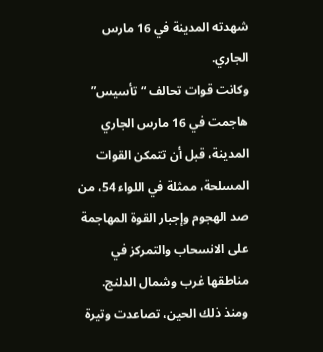شهدته المدينة في 16 مارس الجاري.
وكانت قوات تحالف “تأسيس” هاجمت في 16 مارس الجاري المدينة، قبل أن تتمكن القوات المسلحة، ممثلة في اللواء 54، من صد الهجوم وإجبار القوة المهاجمة على الانسحاب والتمركز في مناطقها غرب وشمال الدلنج. ومنذ ذلك الحين، تصاعدت وتيرة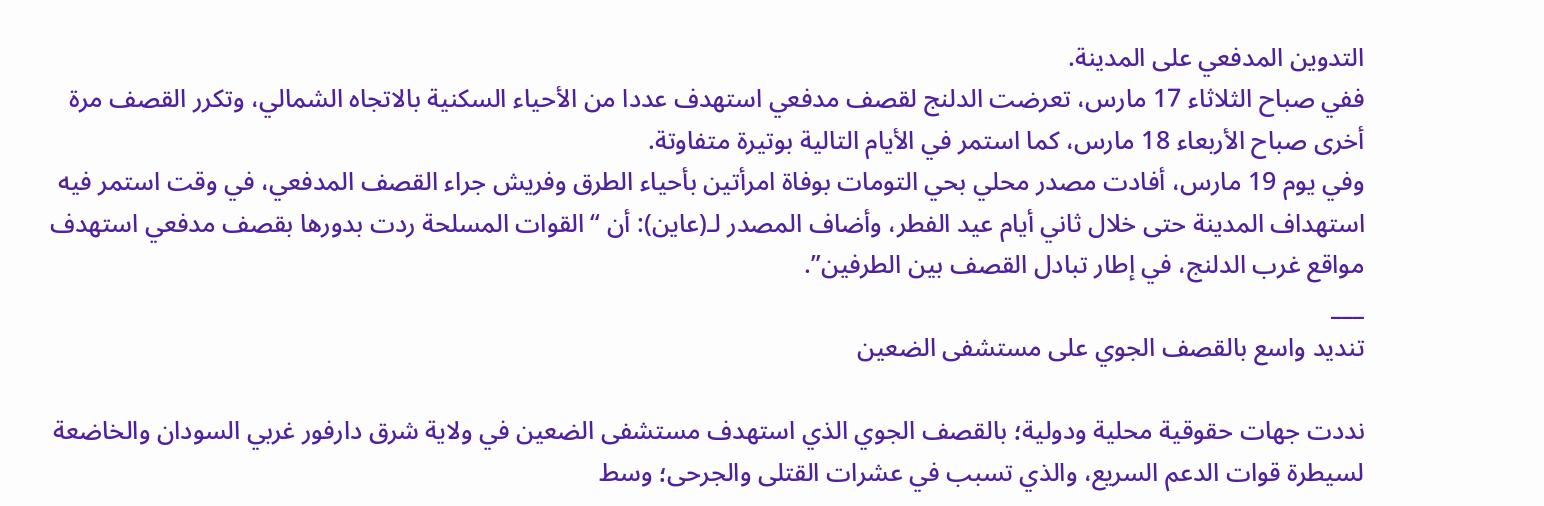التدوين المدفعي على المدينة.
ففي صباح الثلاثاء 17 مارس، تعرضت الدلنج لقصف مدفعي استهدف عددا من الأحياء السكنية بالاتجاه الشمالي، وتكرر القصف مرة أخرى صباح الأربعاء 18 مارس، كما استمر في الأيام التالية بوتيرة متفاوتة.
وفي يوم 19 مارس، أفادت مصدر محلي بحي التومات بوفاة امرأتين بأحياء الطرق وفريش جراء القصف المدفعي، في وقت استمر فيه استهداف المدينة حتى خلال ثاني أيام عيد الفطر، وأضاف المصدر لـ(عاين): أن “القوات المسلحة ردت بدورها بقصف مدفعي استهدف مواقع غرب الدلنج، في إطار تبادل القصف بين الطرفين”.
___
تنديد واسع بالقصف الجوي على مستشفى الضعين

نددت جهات حقوقية محلية ودولية؛ بالقصف الجوي الذي استهدف مستشفى الضعين في ولاية شرق دارفور غربي السودان والخاضعة لسيطرة قوات الدعم السريع، والذي تسبب في عشرات القتلى والجرحى؛ وسط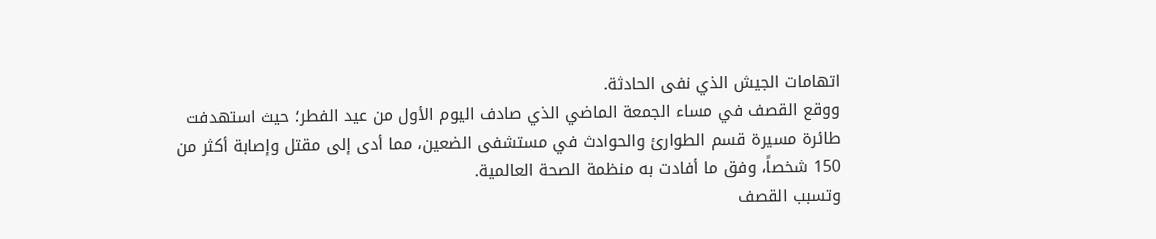اتهامات الجيش الذي نفى الحادثة.
ووقع القصف في مساء الجمعة الماضي الذي صادف اليوم الأول من عيد الفطر؛ حيث استهدفت طائرة مسيرة قسم الطوارئ والحوادث في مستشفى الضعين، مما أدى إلى مقتل وإصابة أكثر من 150 شخصاً، وفق ما أفادت به منظمة الصحة العالمية.
وتسبب القصف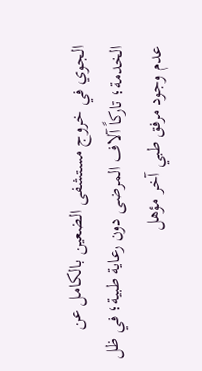الجوي في خروج مستشفى الضعين بالكامل عن الخدمة؛ تاركاً آلاف المرضى دون رعاية طبية؛ في ظل عدم وجود مرفق طبي آخر مؤهل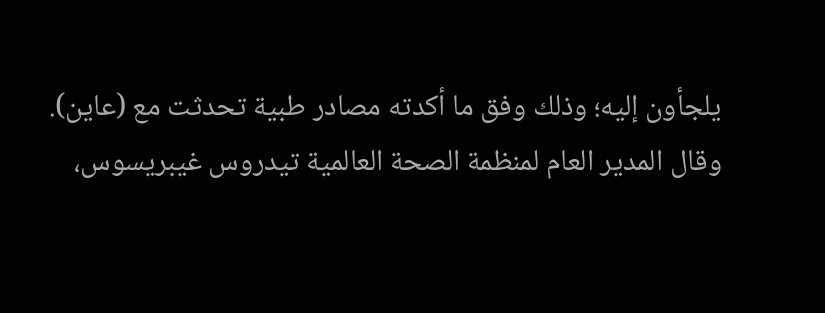يلجأون إليه؛ وذلك وفق ما أكدته مصادر طبية تحدثت مع (عاين).
وقال المدير العام لمنظمة الصحة العالمية تيدروس غيبريسوس،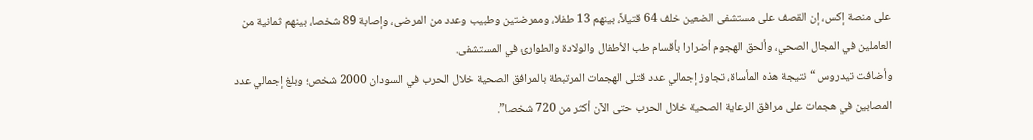على منصة إكس، إن القصف على مستشفى الضعين خلف 64 قتيلاً، بينهم 13 طفلا، وممرضتين وطبيب وعدد من المرضى، وإصابة 89 شخصا، بينهم ثمانية من العاملين في المجال الصحي، وألحق الهجوم أضرارا بأقسام طب الأطفال والولادة والطوارئ في المستشفى.
وأضافت تيدروس “نتيجة هذه المأساة، تجاوز إجمالي عدد قتلى الهجمات المرتبطة بالمرافق الصحية خلال الحرب في السودان 2000 شخص؛ وبلغ إجمالي عدد المصابين في هجمات على مرافق الرعاية الصحية خلال الحرب حتى الآن أكثر من 720 شخصا”.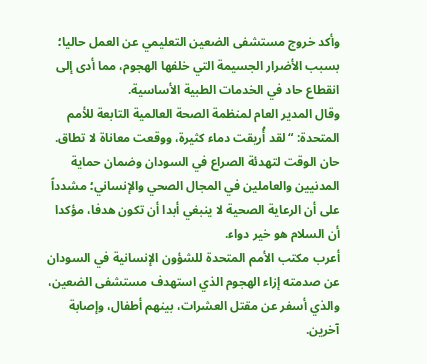وأكد خروج مستشفى الضعين التعليمي عن العمل حاليا؛ بسبب الأضرار الجسيمة التي خلفها الهجوم، مما أدى إلى انقطاع حاد في الخدمات الطبية الأساسية.
وقال المدير العام لمنظمة الصحة العالمية التابعة للأمم المتحدة: “لقد أُريقت دماء كثيرة، ووقعت معاناة لا تطاق. حان الوقت لتهدئة الصراع في السودان وضمان حماية المدنيين والعاملين في المجال الصحي والإنساني؛ مشدداً على أن الرعاية الصحية لا ينبغي أبدا أن تكون هدفا، مؤكدا أن السلام هو خير دواء.
أعرب مكتب الأمم المتحدة للشؤون الإنسانية في السودان عن صدمته إزاء الهجوم الذي استهدف مستشفى الضعين، والذي أسفر عن مقتل العشرات، بينهم أطفال، وإصابة آخرين.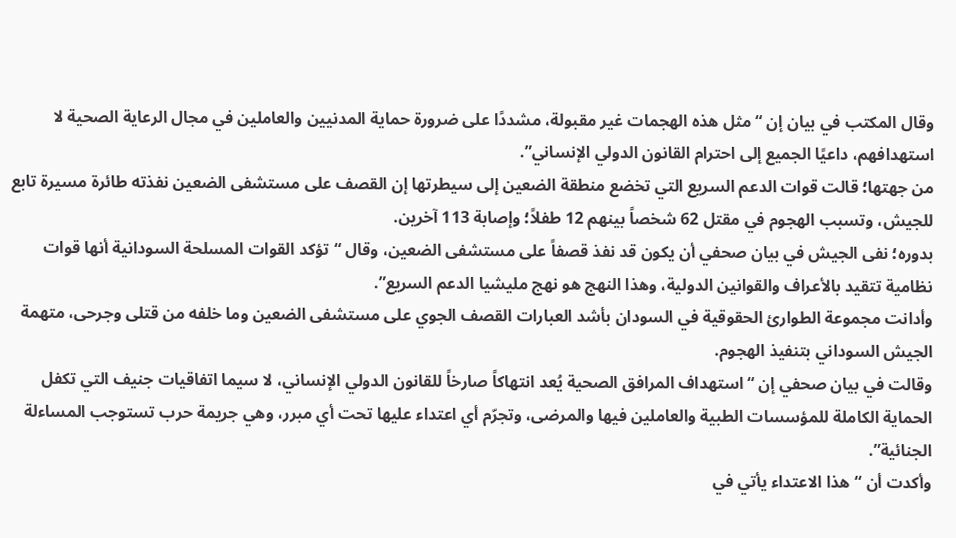وقال المكتب في بيان إن “مثل هذه الهجمات غير مقبولة، مشددًا على ضرورة حماية المدنيين والعاملين في مجال الرعاية الصحية لا استهدافهم، داعيًا الجميع إلى احترام القانون الدولي الإنساني”.
من جهتها؛ قالت قوات الدعم السريع التي تخضع منطقة الضعين إلى سيطرتها إن القصف على مستشفى الضعين نفذته طائرة مسيرة تابع للجيش، وتسبب الهجوم في مقتل 62 شخصاً بينهم 12 طفلاً؛ وإصابة 113 آخرين.
بدوره؛ نفى الجيش في بيان صحفي أن يكون قد نفذ قصفاً على مستشفى الضعين، وقال “تؤكد القوات المسلحة السودانية أنها قوات نظامية تتقيد بالأعراف والقوانين الدولية، وهذا النهج هو نهج مليشيا الدعم السريع”.
وأدانت مجموعة الطوارئ الحقوقية في السودان بأشد العبارات القصف الجوي على مستشفى الضعين وما خلفه من قتلى وجرحى، متهمة الجيش السوداني بتنفيذ الهجوم.
وقالت في بيان صحفي إن “استهداف المرافق الصحية يُعد انتهاكاً صارخاً للقانون الدولي الإنساني، لا سيما اتفاقيات جنيف التي تكفل الحماية الكاملة للمؤسسات الطبية والعاملين فيها والمرضى، وتجرّم أي اعتداء عليها تحت أي مبرر، وهي جريمة حرب تستوجب المساءلة الجنائية”.
وأكدت أن “هذا الاعتداء يأتي في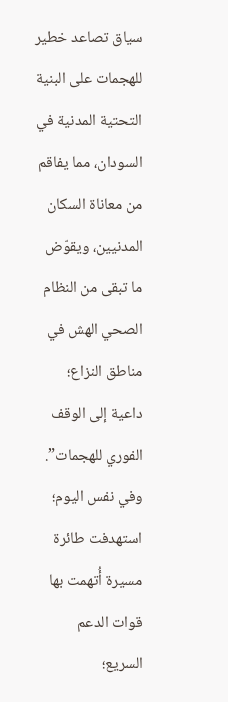سياق تصاعد خطير للهجمات على البنية التحتية المدنية في السودان، مما يفاقم من معاناة السكان المدنيين، ويقوّض ما تبقى من النظام الصحي الهش في مناطق النزاع؛ داعية إلى الوقف الفوري للهجمات”.
وفي نفس اليوم؛ استهدفت طائرة مسيرة أُتهمت بها قوات الدعم السريع؛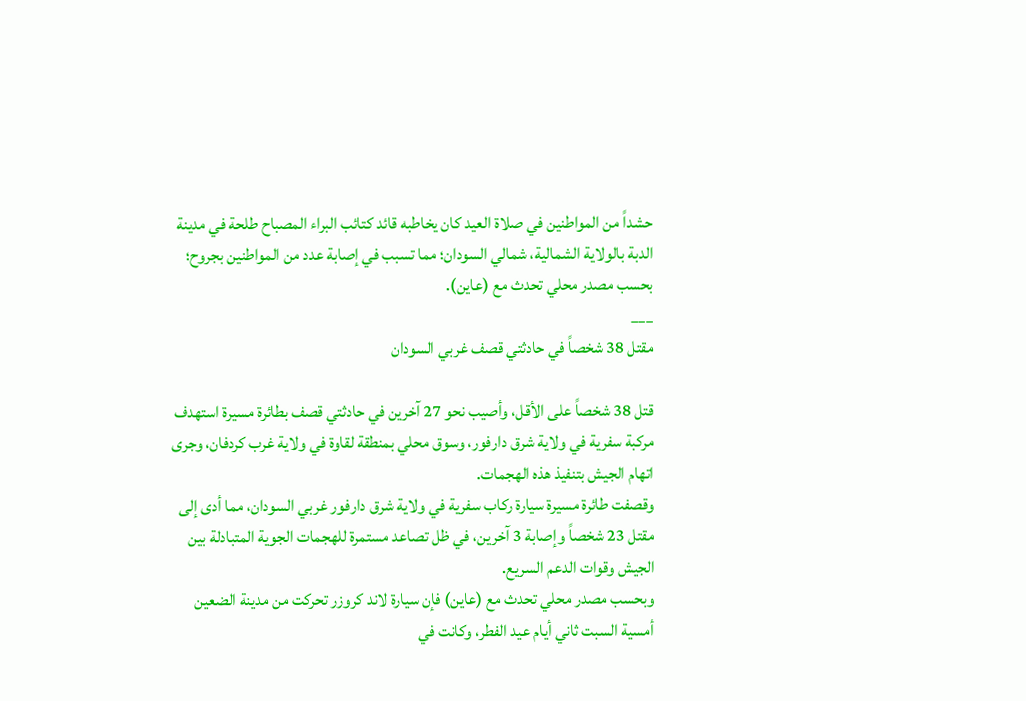حشداً من المواطنين في صلاة العيد كان يخاطبه قائد كتائب البراء المصباح طلحة في مدينة الدبة بالولاية الشمالية، شمالي السودان؛ مما تسبب في إصابة عدد من المواطنين بجروح؛ بحسب مصدر محلي تحدث مع (عاين).
___
مقتل 38 شخصاً في حادثتي قصف غربي السودان

قتل 38 شخصاً على الأقل، وأصيب نحو 27 آخرين في حادثتي قصف بطائرة مسيرة استهدف مركبة سفرية في ولاية شرق دارفور، وسوق محلي بمنطقة لقاوة في ولاية غرب كردفان، وجرى اتهام الجيش بتنفيذ هذه الهجمات.
وقصفت طائرة مسيرة سيارة ركاب سفرية في ولاية شرق دارفور غربي السودان، مما أدى إلى مقتل 23 شخصاً وإصابة 3 آخرين، في ظل تصاعد مستمرة للهجمات الجوية المتبادلة بين الجيش وقوات الدعم السريع.
وبحسب مصدر محلي تحدث مع (عاين) فإن سيارة لاند كروزر تحركت من مدينة الضعين أمسية السبت ثاني أيام عيد الفطر، وكانت في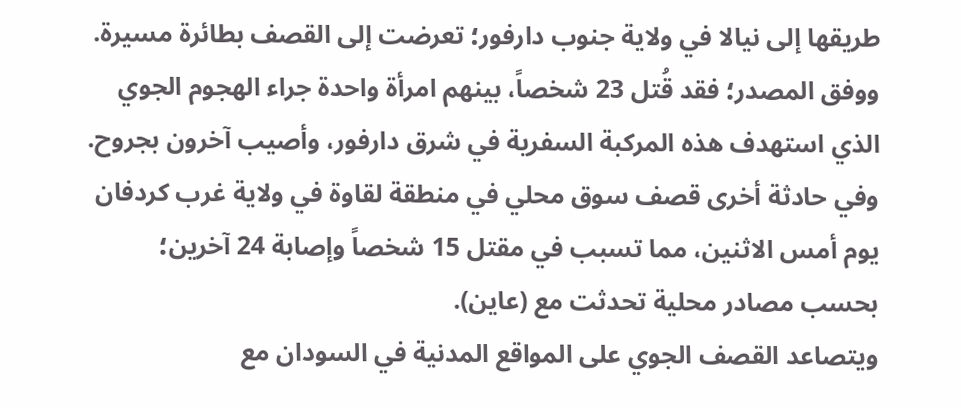طريقها إلى نيالا في ولاية جنوب دارفور؛ تعرضت إلى القصف بطائرة مسيرة.
ووفق المصدر؛ فقد قُتل 23 شخصاً، بينهم امرأة واحدة جراء الهجوم الجوي الذي استهدف هذه المركبة السفرية في شرق دارفور، وأصيب آخرون بجروح.
وفي حادثة أخرى قصف سوق محلي في منطقة لقاوة في ولاية غرب كردفان يوم أمس الاثنين، مما تسبب في مقتل 15 شخصاً وإصابة 24 آخرين؛ بحسب مصادر محلية تحدثت مع (عاين).
ويتصاعد القصف الجوي على المواقع المدنية في السودان مع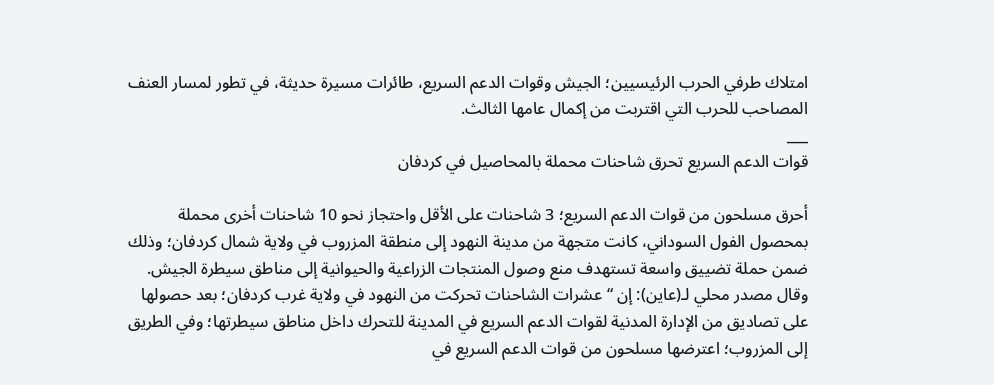امتلاك طرفي الحرب الرئيسيين؛ الجيش وقوات الدعم السريع، طائرات مسيرة حديثة، في تطور لمسار العنف المصاحب للحرب التي اقتربت من إكمال عامها الثالث.
___
قوات الدعم السريع تحرق شاحنات محملة بالمحاصيل في كردفان

أحرق مسلحون من قوات الدعم السريع؛ 3 شاحنات على الأقل واحتجاز نحو 10 شاحنات أخرى محملة بمحصول الفول السوداني، كانت متجهة من مدينة النهود إلى منطقة المزروب في ولاية شمال كردفان؛ وذلك ضمن حملة تضييق واسعة تستهدف منع وصول المنتجات الزراعية والحيوانية إلى مناطق سيطرة الجيش.
وقال مصدر محلي لـ(عاين): إن “عشرات الشاحنات تحركت من النهود في ولاية غرب كردفان؛ بعد حصولها على تصاديق من الإدارة المدنية لقوات الدعم السريع في المدينة للتحرك داخل مناطق سيطرتها؛ وفي الطريق إلى المزروب؛ اعترضها مسلحون من قوات الدعم السريع في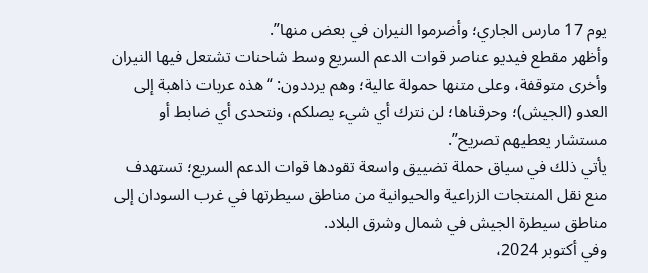يوم 17 مارس الجاري؛ وأضرموا النيران في بعض منها”.
وأظهر مقطع فيديو عناصر قوات الدعم السريع وسط شاحنات تشتعل فيها النيران وأخرى متوقفة، وعلى متنها حمولة عالية؛ وهم يرددون: “هذه عربات ذاهبة إلى العدو (الجيش)؛ وحرقناها؛ لن نترك أي شيء يصلكم، ونتحدى أي ضابط أو مستشار يعطيهم تصريح”.
يأتي ذلك في سياق حملة تضييق واسعة تقودها قوات الدعم السريع؛ تستهدف منع نقل المنتجات الزراعية والحيوانية من مناطق سيطرتها في غرب السودان إلى مناطق سيطرة الجيش في شمال وشرق البلاد.
وفي أكتوبر 2024،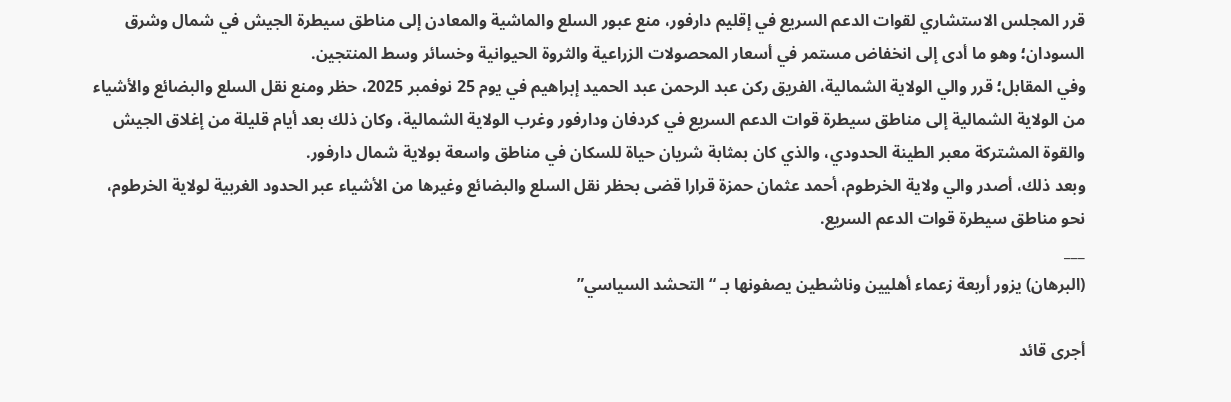قرر المجلس الاستشاري لقوات الدعم السريع في إقليم دارفور، منع عبور السلع والماشية والمعادن إلى مناطق سيطرة الجيش في شمال وشرق السودان؛ وهو ما أدى إلى انخفاض مستمر في أسعار المحصولات الزراعية والثروة الحيوانية وخسائر وسط المنتجين.
وفي المقابل؛ قرر والي الولاية الشمالية، الفريق ركن عبد الرحمن عبد الحميد إبراهيم في يوم 25 نوفمبر 2025، حظر ومنع نقل السلع والبضائع والأشياء من الولاية الشمالية إلى مناطق سيطرة قوات الدعم السريع في كردفان ودارفور وغرب الولاية الشمالية، وكان ذلك بعد أيام قليلة من إغلاق الجيش والقوة المشتركة معبر الطينة الحدودي، والذي كان بمثابة شريان حياة للسكان في مناطق واسعة بولاية شمال دارفور.
وبعد ذلك، أصدر والي ولاية الخرطوم، أحمد عثمان حمزة قرارا قضى بحظر نقل السلع والبضائع وغيرها من الأشياء عبر الحدود الغربية لولاية الخرطوم، نحو مناطق سيطرة قوات الدعم السريع.
___
(البرهان) يزور أربعة زعماء أهليين وناشطين يصفونها بـ “التحشد السياسي”

أجرى قائد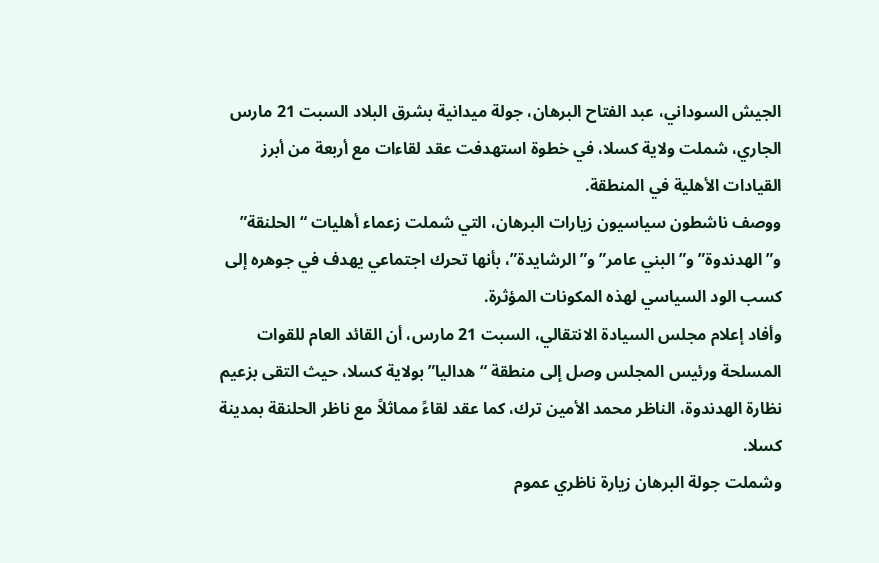الجيش السوداني، عبد الفتاح البرهان، جولة ميدانية بشرق البلاد السبت 21 مارس الجاري، شملت ولاية كسلا، في خطوة استهدفت عقد لقاءات مع أربعة من أبرز القيادات الأهلية في المنطقة.
ووصف ناشطون سياسيون زيارات البرهان، التي شملت زعماء أهليات “الحلنقة” و”الهدندوة” و”البني عامر” و”الرشايدة”، بأنها تحرك اجتماعي يهدف في جوهره إلى كسب الود السياسي لهذه المكونات المؤثرة.
وأفاد إعلام مجلس السيادة الانتقالي، السبت 21 مارس، أن القائد العام للقوات المسلحة ورئيس المجلس وصل إلى منطقة “هداليا” بولاية كسلا، حيث التقى بزعيم نظارة الهدندوة، الناظر محمد الأمين ترك، كما عقد لقاءً مماثلاً مع ناظر الحلنقة بمدينة كسلا.
وشملت جولة البرهان زيارة ناظري عموم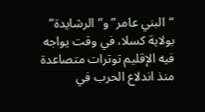“البني عامر” و”الرشايدة” بولاية كسلا، في وقت يواجه فيه الإقليم توترات متصاعدة منذ اندلاع الحرب في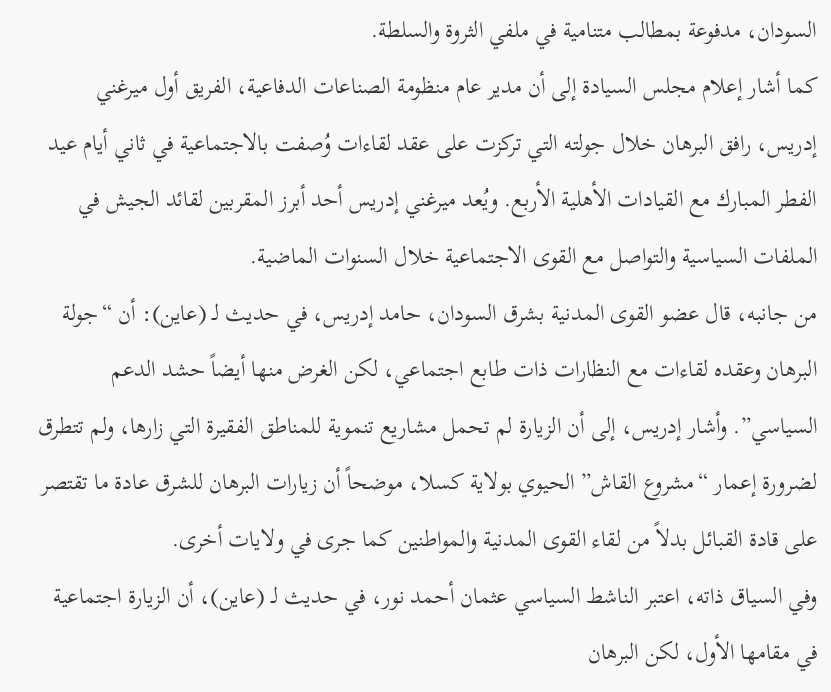السودان، مدفوعة بمطالب متنامية في ملفي الثروة والسلطة.
كما أشار إعلام مجلس السيادة إلى أن مدير عام منظومة الصناعات الدفاعية، الفريق أول ميرغني إدريس، رافق البرهان خلال جولته التي تركزت على عقد لقاءات وُصفت بالاجتماعية في ثاني أيام عيد الفطر المبارك مع القيادات الأهلية الأربع. ويُعد ميرغني إدريس أحد أبرز المقربين لقائد الجيش في الملفات السياسية والتواصل مع القوى الاجتماعية خلال السنوات الماضية.
من جانبه، قال عضو القوى المدنية بشرق السودان، حامد إدريس، في حديث لـ (عاين): أن “جولة البرهان وعقده لقاءات مع النظارات ذات طابع اجتماعي، لكن الغرض منها أيضاً حشد الدعم السياسي”. وأشار إدريس، إلى أن الزيارة لم تحمل مشاريع تنموية للمناطق الفقيرة التي زارها، ولم تتطرق لضرورة إعمار “مشروع القاش” الحيوي بولاية كسلا، موضحاً أن زيارات البرهان للشرق عادة ما تقتصر على قادة القبائل بدلاً من لقاء القوى المدنية والمواطنين كما جرى في ولايات أخرى.
وفي السياق ذاته، اعتبر الناشط السياسي عثمان أحمد نور، في حديث لـ (عاين)، أن الزيارة اجتماعية في مقامها الأول، لكن البرهان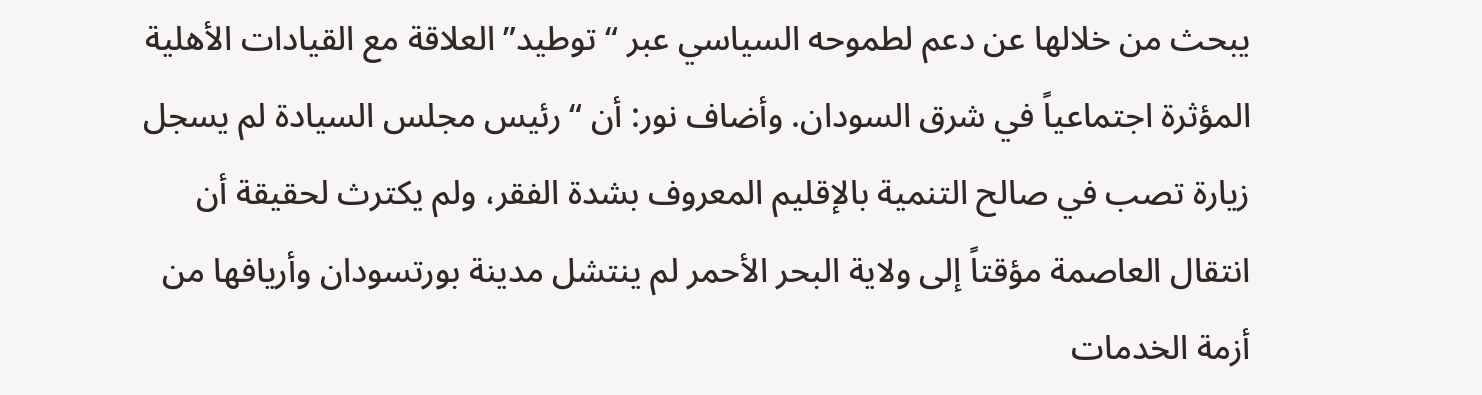يبحث من خلالها عن دعم لطموحه السياسي عبر “توطيد” العلاقة مع القيادات الأهلية المؤثرة اجتماعياً في شرق السودان. وأضاف نور: أن “رئيس مجلس السيادة لم يسجل زيارة تصب في صالح التنمية بالإقليم المعروف بشدة الفقر، ولم يكترث لحقيقة أن انتقال العاصمة مؤقتاً إلى ولاية البحر الأحمر لم ينتشل مدينة بورتسودان وأريافها من أزمة الخدمات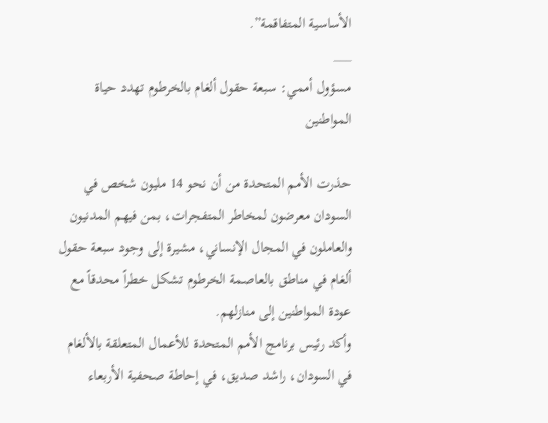الأساسية المتفاقمة”.
___
مسؤول أممي: سبعة حقول ألغام بالخرطوم تهدد حياة المواطنين

حذرت الأمم المتحدة من أن نحو 14 مليون شخص في السودان معرضون لمخاطر المتفجرات، بمن فيهم المدنيون والعاملون في المجال الإنساني، مشيرة إلى وجود سبعة حقول ألغام في مناطق بالعاصمة الخرطوم تشكل خطراً محدقاً مع عودة المواطنين إلى منازلهم.
وأكد رئيس برنامج الأمم المتحدة للأعمال المتعلقة بالألغام في السودان، راشد صديق، في إحاطة صحفية الأربعاء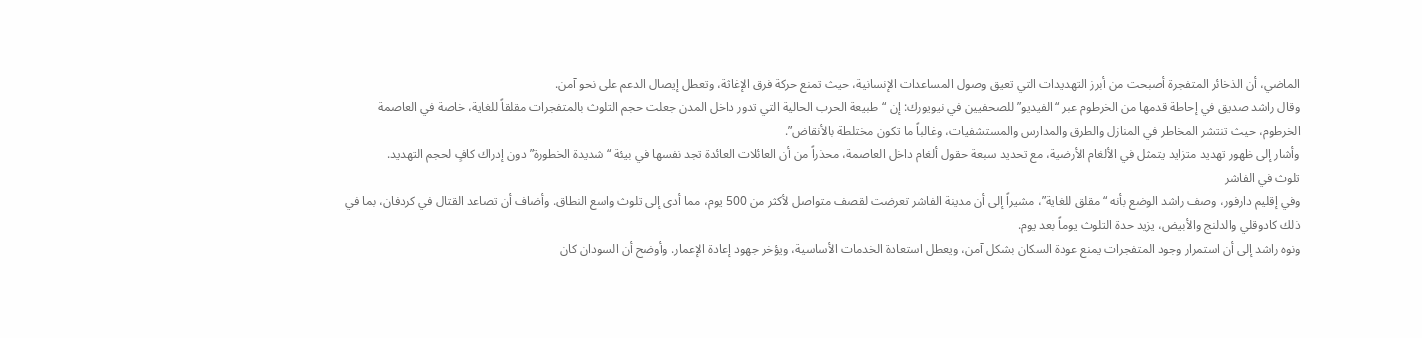الماضي، أن الذخائر المتفجرة أصبحت من أبرز التهديدات التي تعيق وصول المساعدات الإنسانية، حيث تمنع حركة فرق الإغاثة، وتعطل إيصال الدعم على نحو آمن.
وقال راشد صديق في إحاطة قدمها من الخرطوم عبر “الفيديو” للصحفيين في نيويورك: إن “طبيعة الحرب الحالية التي تدور داخل المدن جعلت حجم التلوث بالمتفجرات مقلقاً للغاية، خاصة في العاصمة الخرطوم، حيث تنتشر المخاطر في المنازل والطرق والمدارس والمستشفيات، وغالباً ما تكون مختلطة بالأنقاض”.
وأشار إلى ظهور تهديد متزايد يتمثل في الألغام الأرضية، مع تحديد سبعة حقول ألغام داخل العاصمة، محذراً من أن العائلات العائدة تجد نفسها في بيئة “شديدة الخطورة” دون إدراك كافٍ لحجم التهديد.
تلوث في الفاشر
وفي إقليم دارفور، وصف راشد الوضع بأنه “مقلق للغاية”، مشيراً إلى أن مدينة الفاشر تعرضت لقصف متواصل لأكثر من 500 يوم، مما أدى إلى تلوث واسع النطاق. وأضاف أن تصاعد القتال في كردفان، بما في ذلك كادوقلي والدلنج والأبيض، يزيد حدة التلوث يوماً بعد يوم.
ونوه راشد إلى أن استمرار وجود المتفجرات يمنع عودة السكان بشكل آمن، ويعطل استعادة الخدمات الأساسية، ويؤخر جهود إعادة الإعمار. وأوضح أن السودان كان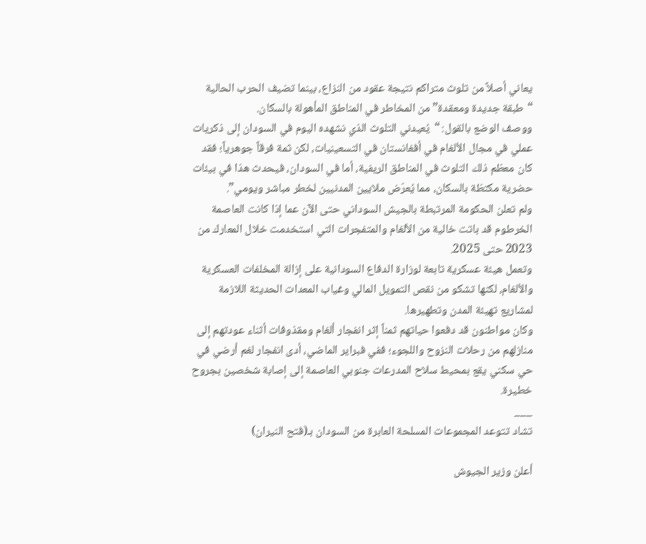يعاني أصلاً من تلوث متراكم نتيجة عقود من النزاع، بينما تضيف الحرب الحالية “طبقة جديدة ومعقدة” من المخاطر في المناطق المأهولة بالسكان.
ووصف الوضع بالقول: “يُعيدني التلوث الذي نشهده اليوم في السودان إلى ذكريات عملي في مجال الألغام في أفغانستان في التسعينيات، لكن ثمة فرقاً جوهرياً؛ فقد كان معظم ذلك التلوث في المناطق الريفية، أما في السودان، فيحدث هذا في بيئات حضرية مكتظة بالسكان، مما يُعرّض ملايين المدنيين لخطر مباشر ويومي”.
ولم تعلن الحكومة المرتبطة بالجيش السوداني حتى الآن عما إذا كانت العاصمة الخرطوم قد باتت خالية من الألغام والمتفجرات التي استخدمت خلال المعارك من 2023 حتى 2025.
وتعمل هيئة عسكرية تابعة لوزارة الدفاع السودانية على إزالة المخلفات العسكرية والألغام، لكنها تشكو من نقص التمويل المالي وغياب المعدات الحديثة اللازمة لمشاريع تهيئة المدن وتطهيرها.
وكان مواطنون قد دفعوا حياتهم ثمناً إثر انفجار ألغام ومقذوفات أثناء عودتهم إلى منازلهم من رحلات النزوح واللجوء؛ ففي فبراير الماضي، أدى انفجار لغم أرضي في حي سكني يقع بمحيط سلاح المدرعات جنوبي العاصمة إلى إصابة شخصين بجروح خطيرة.
___
تشاد تتوعد المجموعات المسلحة العابرة من السودان بـ(فتح النيران)

أعلن وزير الجيوش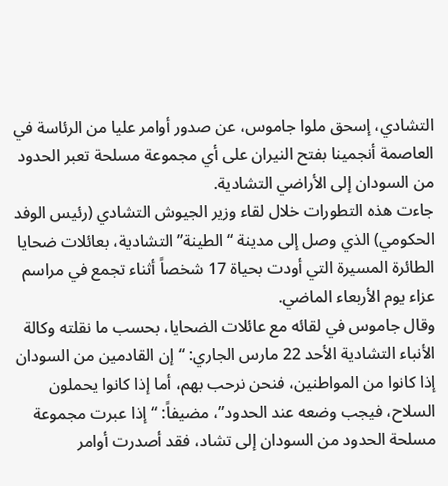التشادي، إسحق ملوا جاموس، عن صدور أوامر عليا من الرئاسة في العاصمة أنجمينا بفتح النيران على أي مجموعة مسلحة تعبر الحدود من السودان إلى الأراضي التشادية.
جاءت هذه التطورات خلال لقاء وزير الجيوش التشادي (رئيس الوفد الحكومي) الذي وصل إلى مدينة “الطينة” التشادية، بعائلات ضحايا الطائرة المسيرة التي أودت بحياة 17 شخصاً أثناء تجمع في مراسم عزاء يوم الأربعاء الماضي.
وقال جاموس في لقائه مع عائلات الضحايا، بحسب ما نقلته وكالة الأنباء التشادية الأحد 22 مارس الجاري: “إن القادمين من السودان إذا كانوا من المواطنين، فنحن نرحب بهم، أما إذا كانوا يحملون السلاح، فيجب وضعه عند الحدود”، مضيفاً: “إذا عبرت مجموعة مسلحة الحدود من السودان إلى تشاد، فقد أصدرت أوامر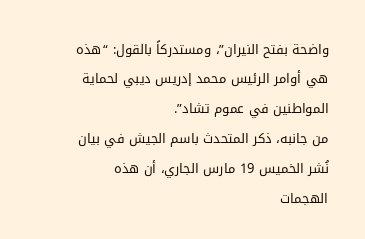واضحة بفتح النيران”، ومستدركاً بالقول: “هذه هي أوامر الرئيس محمد إدريس ديبي لحماية المواطنين في عموم تشاد”.
من جانبه، ذكر المتحدث باسم الجيش في بيان نُشر الخميس 19 مارس الجاري، أن هذه الهجمات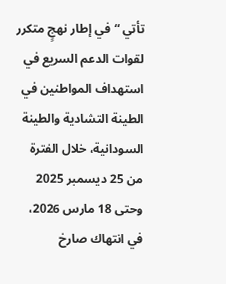تأتي “في إطار نهجٍ متكرر لقوات الدعم السريع في استهداف المواطنين في الطينة التشادية والطينة السودانية، خلال الفترة من 25 ديسمبر 2025 وحتى 18 مارس 2026، في انتهاك صارخ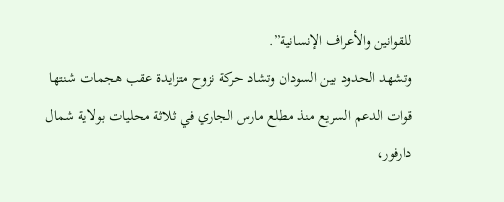للقوانين والأعراف الإنسانية”.
وتشهد الحدود بين السودان وتشاد حركة نزوح متزايدة عقب هجمات شنتها قوات الدعم السريع منذ مطلع مارس الجاري في ثلاثة محليات بولاية شمال دارفور،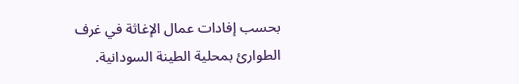بحسب إفادات عمال الإغاثة في غرف الطوارئ بمحلية الطينة السودانية.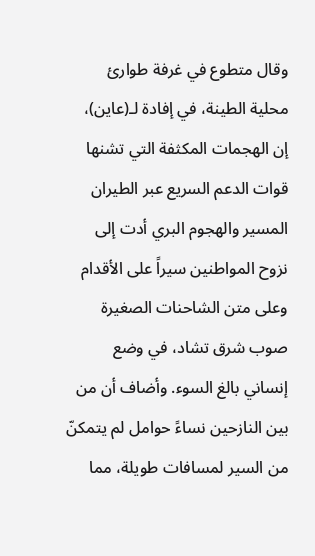وقال متطوع في غرفة طوارئ محلية الطينة، في إفادة لـ(عاين)، إن الهجمات المكثفة التي تشنها قوات الدعم السريع عبر الطيران المسير والهجوم البري أدت إلى نزوح المواطنين سيراً على الأقدام وعلى متن الشاحنات الصغيرة صوب شرق تشاد، في وضع إنساني بالغ السوء. وأضاف أن من بين النازحين نساءً حوامل لم يتمكنّ من السير لمسافات طويلة، مما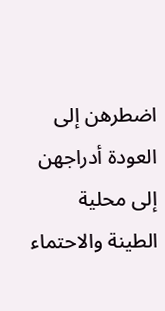اضطرهن إلى العودة أدراجهن إلى محلية الطينة والاحتماء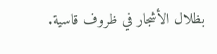بظلال الأشجار في ظروف قاسية.